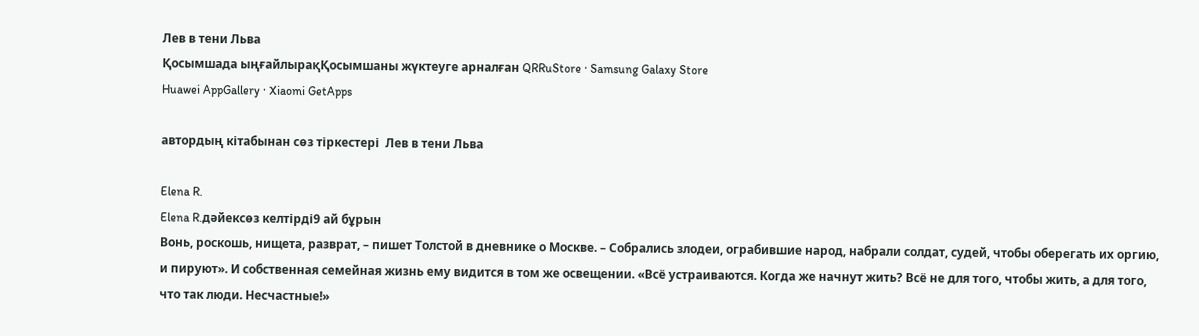Лев в тени Льва
Қосымшада ыңғайлырақҚосымшаны жүктеуге арналған QRRuStore · Samsung Galaxy Store
Huawei AppGallery · Xiaomi GetApps

автордың кітабынан сөз тіркестері  Лев в тени Льва

Elena R.
Elena R.дәйексөз келтірді9 ай бұрын
Вонь, роскошь, нищета, разврат, – пишет Толстой в дневнике о Москве. – Собрались злодеи, ограбившие народ, набрали солдат, судей, чтобы оберегать их оргию, и пируют». И собственная семейная жизнь ему видится в том же освещении. «Всё устраиваются. Когда же начнут жить? Всё не для того, чтобы жить, а для того, что так люди. Несчастные!»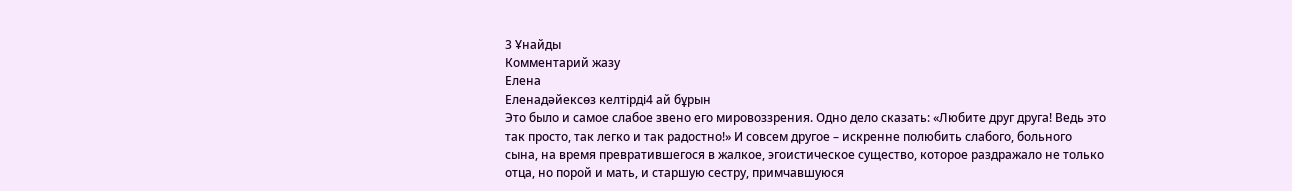3 Ұнайды
Комментарий жазу
Елена
Еленадәйексөз келтірді4 ай бұрын
Это было и самое слабое звено его мировоззрения. Одно дело сказать: «Любите друг друга! Ведь это так просто, так легко и так радостно!» И совсем другое – искренне полюбить слабого, больного сына, на время превратившегося в жалкое, эгоистическое существо, которое раздражало не только отца, но порой и мать, и старшую сестру, примчавшуюся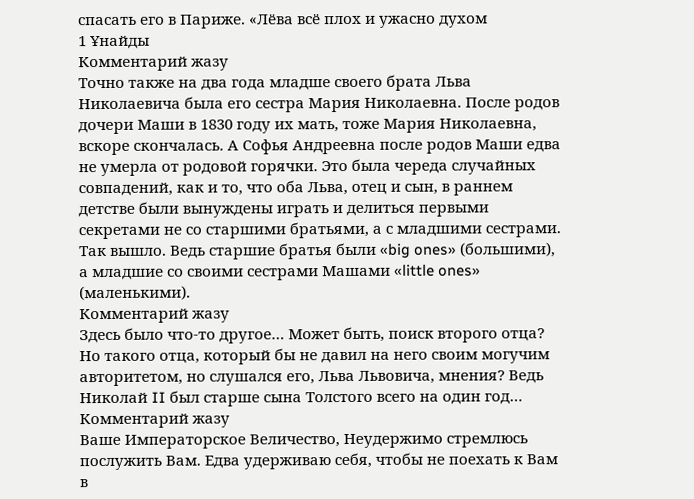спасать его в Париже. «Лёва всё плох и ужасно духом
1 Ұнайды
Комментарий жазу
Точно также на два года младше своего брата Льва Николаевича была его сестра Мария Николаевна. После родов дочери Маши в 1830 году их мать, тоже Мария Николаевна, вскоре скончалась. А Софья Андреевна после родов Маши едва не умерла от родовой горячки. Это была череда случайных совпадений, как и то, что оба Льва, отец и сын, в раннем детстве были вынуждены играть и делиться первыми секретами не со старшими братьями, а с младшими сестрами. Так вышло. Ведь старшие братья были «big ones» (большими), а младшие со своими сестрами Машами «little ones» (маленькими).
Комментарий жазу
Здесь было что-то другое… Может быть, поиск второго отца? Но такого отца, который бы не давил на него своим могучим авторитетом, но слушался его, Льва Львовича, мнения? Ведь Николай II был старше сына Толстого всего на один год…
Комментарий жазу
Ваше Императорское Величество, Неудержимо стремлюсь послужить Вам. Едва удерживаю себя, чтобы не поехать к Вам в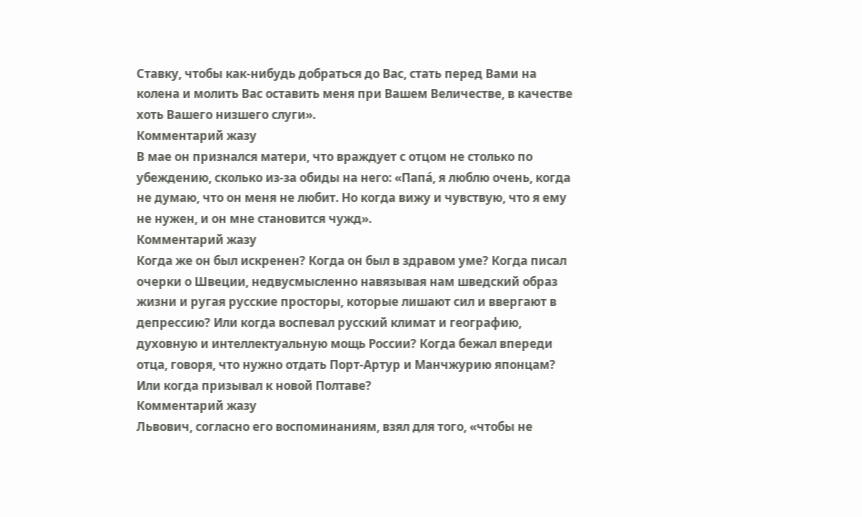Ставку, чтобы как-нибудь добраться до Вас, стать перед Вами на колена и молить Вас оставить меня при Вашем Величестве, в качестве хоть Вашего низшего слуги».
Комментарий жазу
В мае он признался матери, что враждует с отцом не столько по убеждению, сколько из-за обиды на него: «Папа́, я люблю очень, когда не думаю, что он меня не любит. Но когда вижу и чувствую, что я ему не нужен, и он мне становится чужд».
Комментарий жазу
Когда же он был искренен? Когда он был в здравом уме? Когда писал очерки о Швеции, недвусмысленно навязывая нам шведский образ жизни и ругая русские просторы, которые лишают сил и ввергают в депрессию? Или когда воспевал русский климат и географию, духовную и интеллектуальную мощь России? Когда бежал впереди отца, говоря, что нужно отдать Порт-Артур и Манчжурию японцам? Или когда призывал к новой Полтаве?
Комментарий жазу
Львович, согласно его воспоминаниям, взял для того, «чтобы не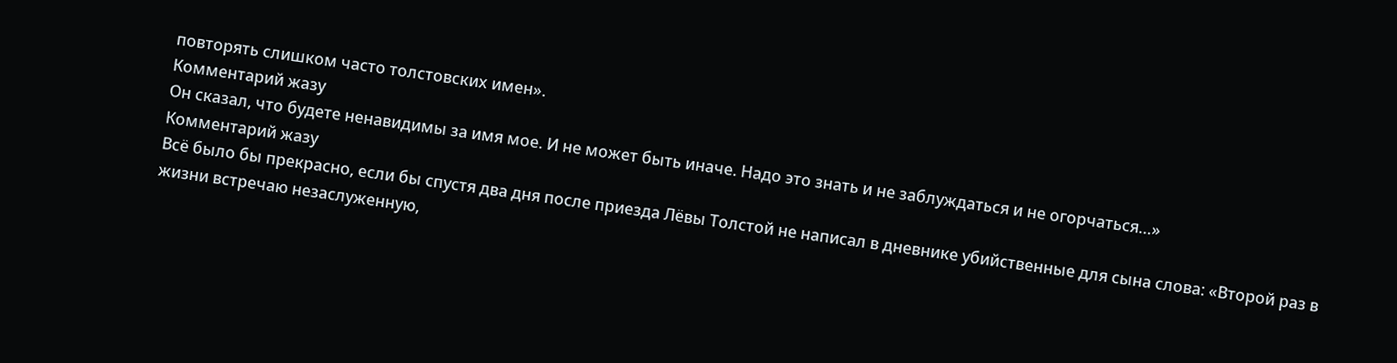повторять слишком часто толстовских имен».
Комментарий жазу
Он сказал, что будете ненавидимы за имя мое. И не может быть иначе. Надо это знать и не заблуждаться и не огорчаться…»
Комментарий жазу
Всё было бы прекрасно, если бы спустя два дня после приезда Лёвы Толстой не написал в дневнике убийственные для сына слова: «Второй раз в жизни встречаю незаслуженную,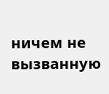ничем не вызванную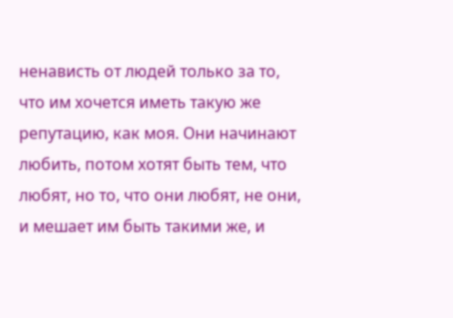ненависть от людей только за то, что им хочется иметь такую же репутацию, как моя. Они начинают любить, потом хотят быть тем, что любят, но то, что они любят, не они, и мешает им быть такими же, и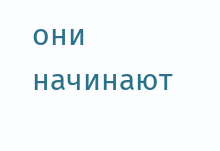они начинают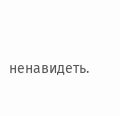ненавидеть.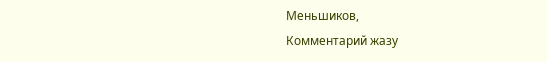Меньшиков,
Комментарий жазу